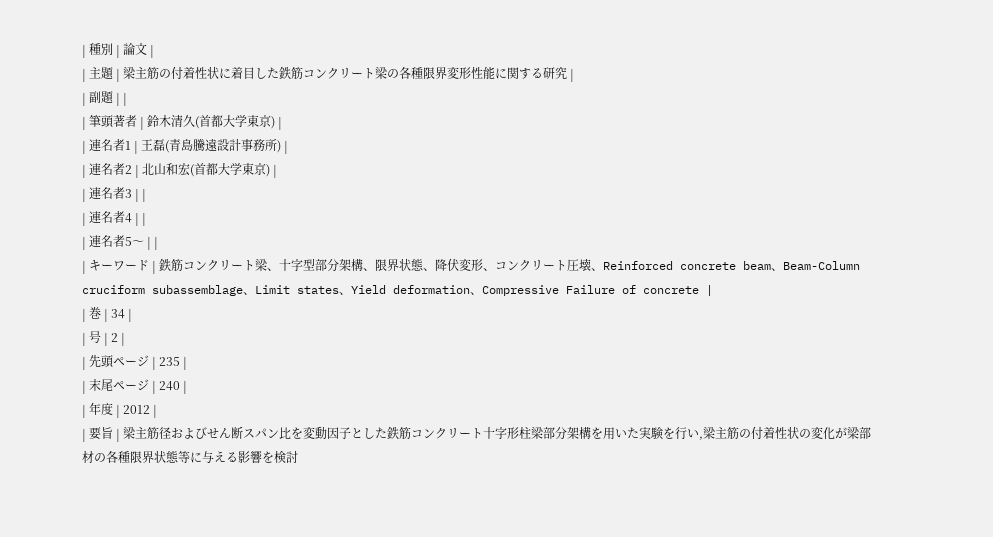| 種別 | 論文 |
| 主題 | 梁主筋の付着性状に着目した鉄筋コンクリート梁の各種限界変形性能に関する研究 |
| 副題 | |
| 筆頭著者 | 鈴木清久(首都大学東京) |
| 連名者1 | 王磊(青島騰遠設計事務所) |
| 連名者2 | 北山和宏(首都大学東京) |
| 連名者3 | |
| 連名者4 | |
| 連名者5〜 | |
| キーワード | 鉄筋コンクリート梁、十字型部分架構、限界状態、降伏変形、コンクリート圧壊、Reinforced concrete beam、Beam-Column cruciform subassemblage、Limit states、Yield deformation、Compressive Failure of concrete |
| 巻 | 34 |
| 号 | 2 |
| 先頭ページ | 235 |
| 末尾ページ | 240 |
| 年度 | 2012 |
| 要旨 | 梁主筋径およびせん断スパン比を変動因子とした鉄筋コンクリート十字形柱梁部分架構を用いた実験を行い,梁主筋の付着性状の変化が梁部材の各種限界状態等に与える影響を検討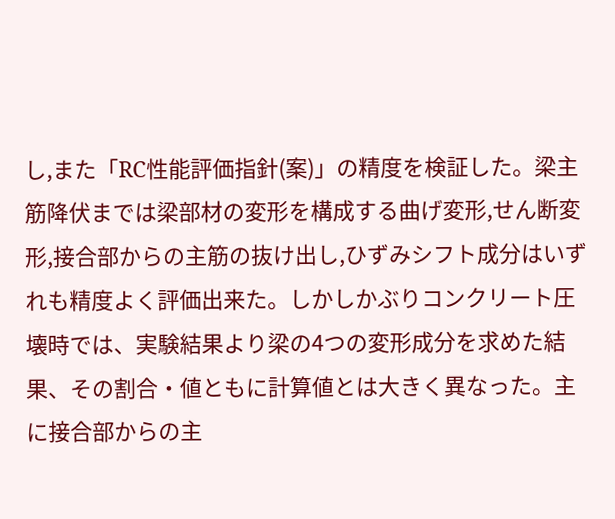し,また「RC性能評価指針(案)」の精度を検証した。梁主筋降伏までは梁部材の変形を構成する曲げ変形,せん断変形,接合部からの主筋の抜け出し,ひずみシフト成分はいずれも精度よく評価出来た。しかしかぶりコンクリート圧壊時では、実験結果より梁の4つの変形成分を求めた結果、その割合・値ともに計算値とは大きく異なった。主に接合部からの主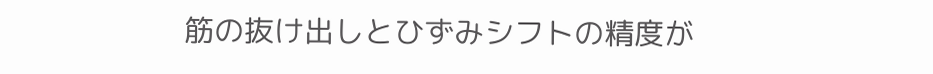筋の抜け出しとひずみシフトの精度が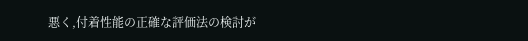悪く,付着性能の正確な評価法の検討が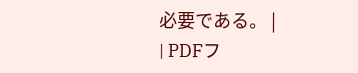必要である。 |
| PDFフ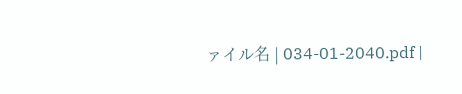ァイル名 | 034-01-2040.pdf |